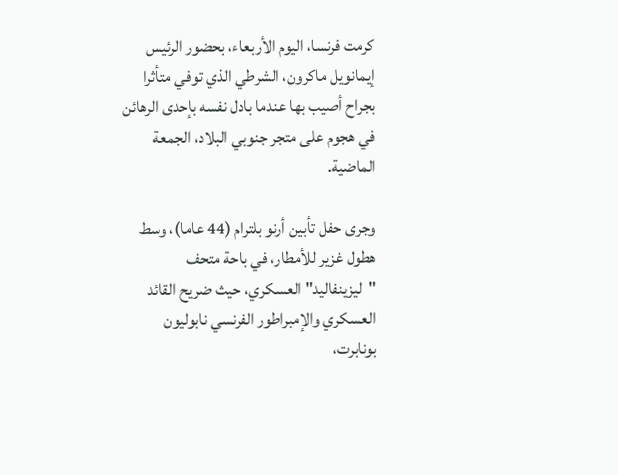كرمت فرنسا، اليوم الأربعاء، بحضور الرئيس إيمانويل ماكرون، الشرطي الذي توفي متأثرا بجراح أصيب بها عندما بادل نفسه بإحدى الرهائن في هجوم على متجر جنوبي البلاد، الجمعة الماضية.

وجرى حفل تأبين أرنو بلترام (44 عاما)، وسط هطول غزير للأمطار، في باحة متحف "ليزينفاليد" العسكري، حيث ضريح القائد العسكري والإمبراطور الفرنسي نابوليون بونابرت،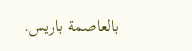بالعاصمة باريس.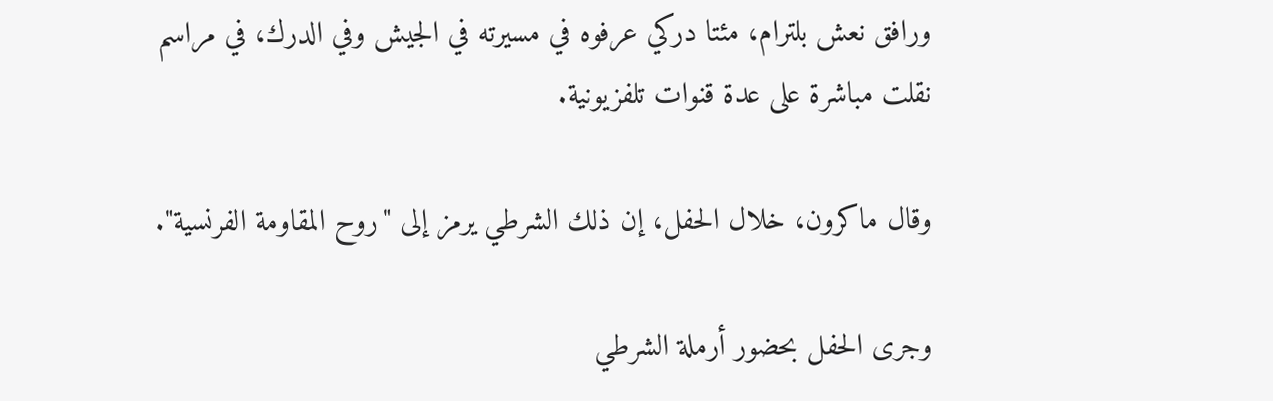ورافق نعش بلترام، مئتا دركي عرفوه في مسيرته في الجيش وفي الدرك، في مراسم نقلت مباشرة على عدة قنوات تلفزيونية.

وقال ماكرون، خلال الحفل، إن ذلك الشرطي يرمز إلى "روح المقاومة الفرنسية".

وجرى الحفل بحضور أرملة الشرطي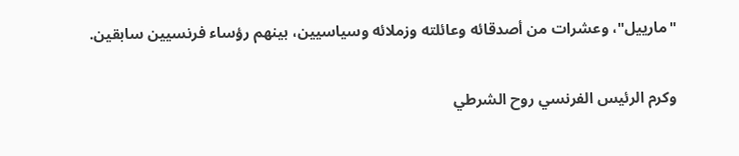"مارييل"، وعشرات من أصدقائه وعائلته وزملائه وسياسيين، بينهم رؤساء فرنسيين سابقين.

وكرم الرئيس الفرنسي روح الشرطي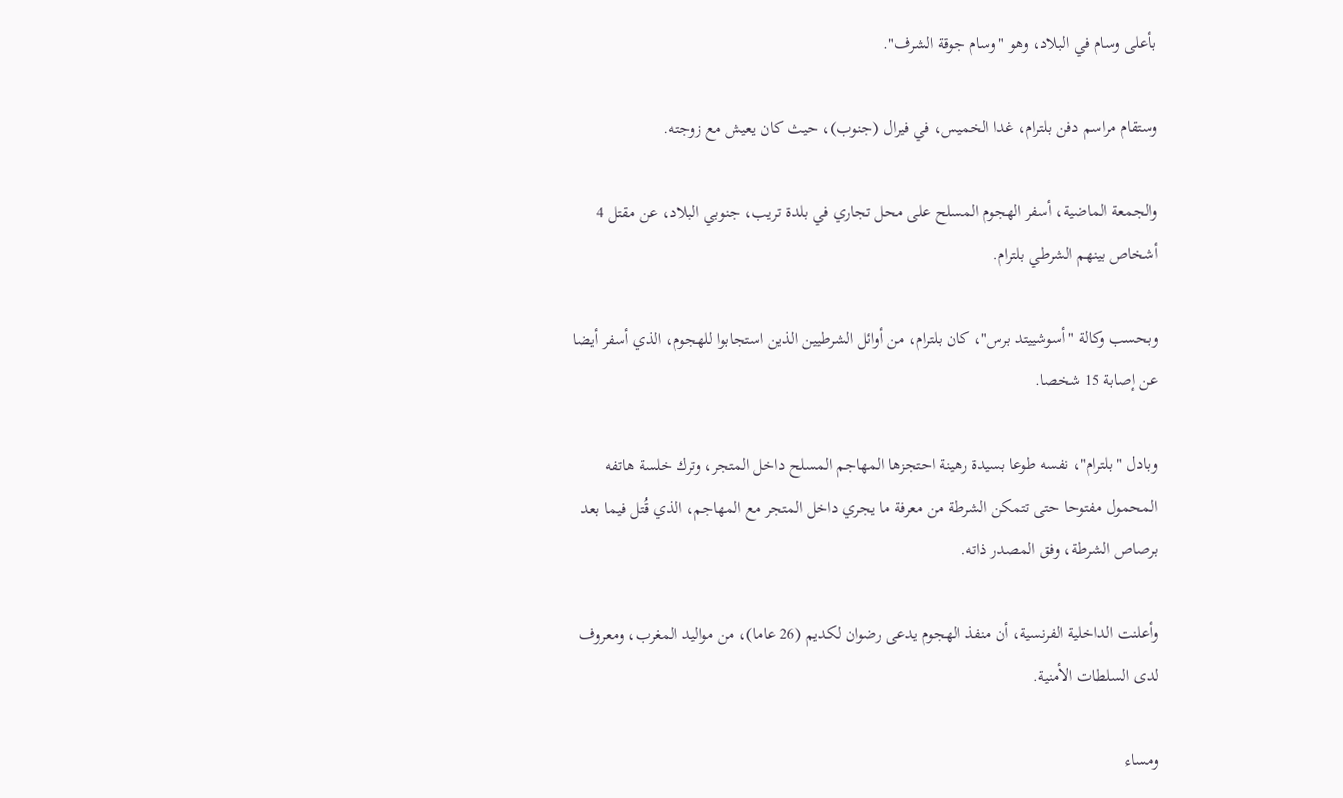بأعلى وسام في البلاد، وهو "وسام جوقة الشرف".

وستقام مراسم دفن بلترام، غدا الخميس، في فيرال (جنوب)، حيث كان يعيش مع زوجته.

والجمعة الماضية، أسفر الهجوم المسلح على محل تجاري في بلدة تريب، جنوبي البلاد، عن مقتل 4 أشخاص بينهم الشرطي بلترام.

وبحسب وكالة "أسوشييتد برس"، كان بلترام، من أوائل الشرطيين الذين استجابوا للهجوم، الذي أسفر أيضا عن إصابة 15 شخصا.

وبادل "بلترام"، نفسه طوعا بسيدة رهينة احتجزها المهاجم المسلح داخل المتجر، وترك خلسة هاتفه المحمول مفتوحا حتى تتمكن الشرطة من معرفة ما يجري داخل المتجر مع المهاجم، الذي قُتل فيما بعد برصاص الشرطة، وفق المصدر ذاته.

وأعلنت الداخلية الفرنسية، أن منفذ الهجوم يدعى رضوان لكديم (26 عاما)، من مواليد المغرب، ومعروف لدى السلطات الأمنية.

ومساء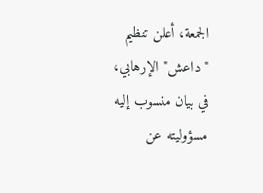الجمعة، أعلن تنظيم "داعش" الإرهابي، في بيان منسوب إليه مسؤوليته عن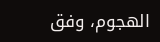الهجوم، وفق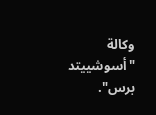وكالة "أسوشييتد برس".